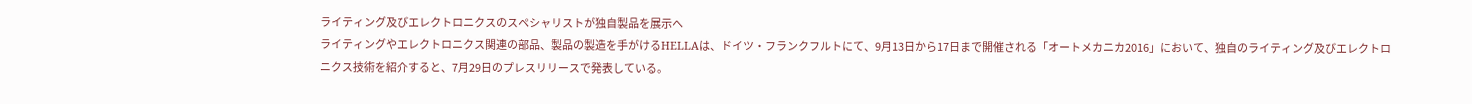ライティング及びエレクトロニクスのスペシャリストが独自製品を展示へ
ライティングやエレクトロニクス関連の部品、製品の製造を手がけるHELLAは、ドイツ・フランクフルトにて、9月13日から17日まで開催される「オートメカニカ2016」において、独自のライティング及びエレクトロニクス技術を紹介すると、7月29日のプレスリリースで発表している。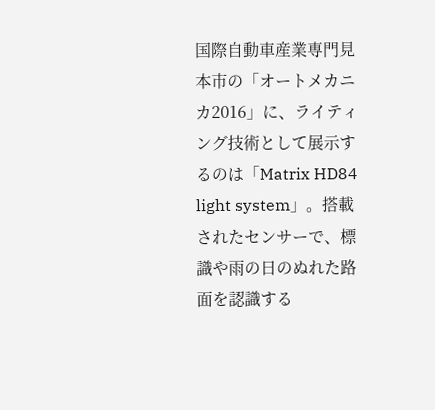国際自動車産業専門見本市の「オートメカニカ2016」に、ライティング技術として展示するのは「Matrix HD84 light system」。搭載されたセンサーで、標識や雨の日のぬれた路面を認識する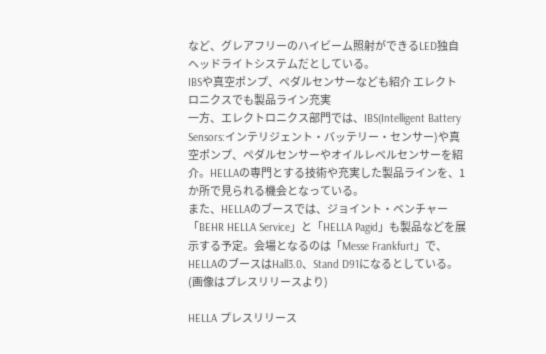など、グレアフリーのハイビーム照射ができるLED独自ヘッドライトシステムだとしている。
IBSや真空ポンプ、ペダルセンサーなども紹介 エレクトロニクスでも製品ライン充実
一方、エレクトロニクス部門では、IBS(Intelligent Battery Sensors:インテリジェント・バッテリー・センサー)や真空ポンプ、ペダルセンサーやオイルレベルセンサーを紹介。HELLAの専門とする技術や充実した製品ラインを、1か所で見られる機会となっている。
また、HELLAのブースでは、ジョイント・ベンチャー「BEHR HELLA Service」と「HELLA Pagid」も製品などを展示する予定。会場となるのは「Messe Frankfurt」で、HELLAのブースはHall3.0、Stand D91になるとしている。
(画像はプレスリリースより)

HELLA プレスリリース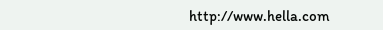http://www.hella.com